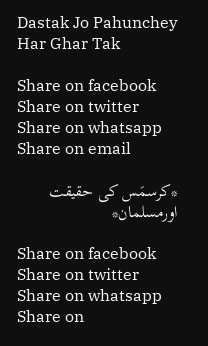Dastak Jo Pahunchey Har Ghar Tak

Share on facebook
Share on twitter
Share on whatsapp
Share on email

*کرسمَس کی حقیقت اورمسلمان*

Share on facebook
Share on twitter
Share on whatsapp
Share on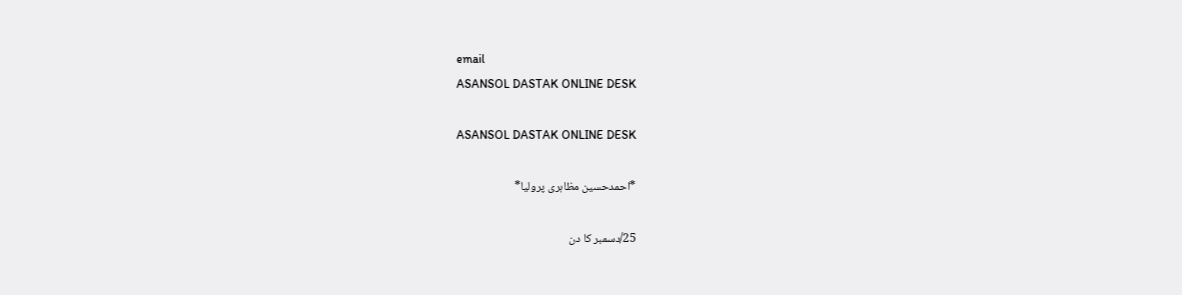email
ASANSOL DASTAK ONLINE DESK

ASANSOL DASTAK ONLINE DESK

*احمدحسين مظاہری پرولیا*

25/دسمبر کا دن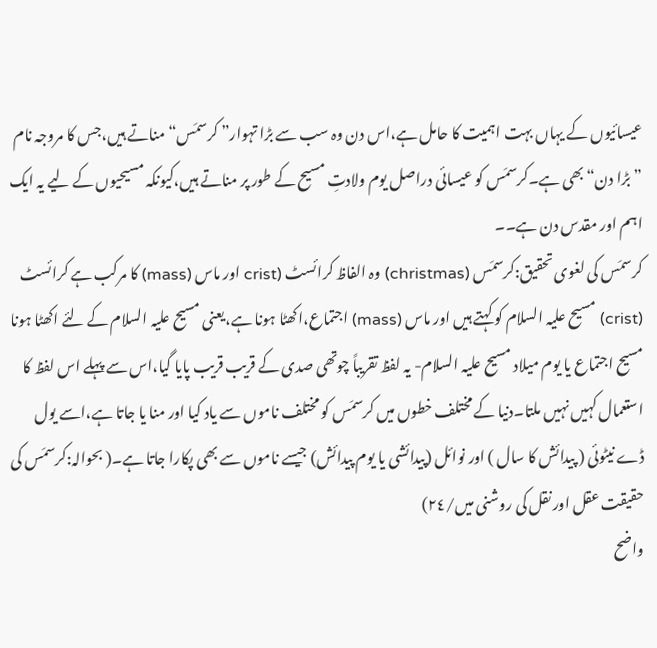عیسائیوں کے یہاں بہت اہمیت کا حامل ہے،اس دن وہ سب سے بڑا تہوار” کرسمَس“مناتے ہیں،جس کا مروجہ نام ”بڑا دن“ بھی ہے۔کرسمَس کو عیسائی دراصل یوم ولادتِ مسیح کے طور پر مناتے ہیں،کیونکہ مسیحیوں کے لیے یہ ایک اہم اور مقدس دن ہے۔۔
کرسمَس کی لغوی تحقیق:کرسمَس (christmas) وہ الفاظ کرائسٹ (crist اور ماس (mass) کا مرکب ہے کرائسٹ (crist) مسیح علیہ السلام کو کہتے ہیں اور ماس (mass) اجتماع،اکھٹا ہونا ہے،یعنی مسیح علیہ السلام کے لئے اکھٹا ہونا مسیح اجتماع یا یوم میلاد مسیح علیہ السلام- یہ لفظ تقریباً چوتھی صدی کے قریب قریب پایا گیا،اس سے پہلے اس لفظ کا استعمال کہیں نہیں ملتا۔دنیا کے مختلف خطوں میں کرسمَس کو مختلف ناموں سے یاد کیا اور منا یا جاتا ہے،اسے یول ڈے نیٹوئی ( پیدائش کا سال ) اور نوائل (پیدائشی یا یوم پیدائش) جیسے ناموں سے بھی پکارا جاتا ہے۔( بحوالہ:کرسمَس کی حقیقت عقل اور نقل کی روشنی میں/٢٤)
واضح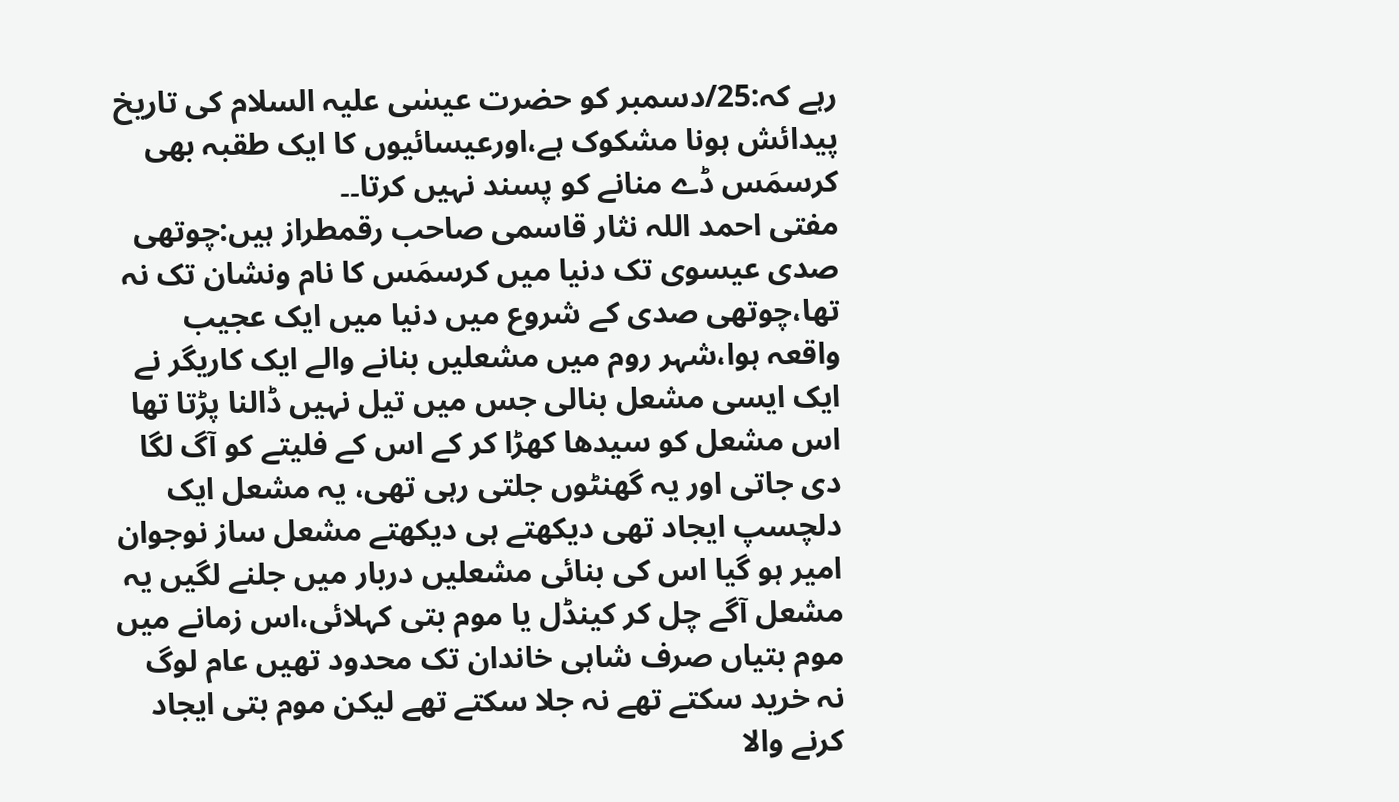رہے کہ:25/دسمبر کو حضرت عیسٰی علیہ السلام کی تاریخ پیدائش ہونا مشکوک ہے،اورعیسائیوں کا ایک طقبہ بھی کرسمَس ڈے منانے کو پسند نہیں کرتا۔۔
مفتی احمد اللہ نثار قاسمی صاحب رقمطراز ہیں:چوتھی صدی عیسوی تک دنیا میں کرسمَس کا نام ونشان تک نہ تھا،چوتھی صدی کے شروع میں دنیا میں ایک عجیب واقعہ ہوا،شہر روم میں مشعلیں بنانے والے ایک کاریگر نے ایک ایسی مشعل بنالی جس میں تیل نہیں ڈالنا پڑتا تھا اس مشعل کو سیدھا کھڑا کر کے اس کے فلیتے کو آگ لگا دی جاتی اور یہ گھنٹوں جلتی رہی تھی، یہ مشعل ایک دلچسپ ایجاد تھی دیکھتے ہی دیکھتے مشعل ساز نوجوان امیر ہو گیا اس کی بنائی مشعلیں دربار میں جلنے لگیں یہ مشعل آگے چل کر کینڈل یا موم بتی کہلائی،اس زمانے میں موم بتیاں صرف شاہی خاندان تک محدود تھیں عام لوگ نہ خرید سکتے تھے نہ جلا سکتے تھے لیکن موم بتی ایجاد کرنے والا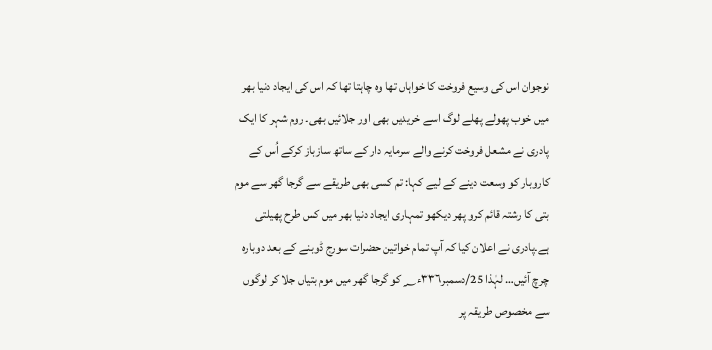نوجوان اس کی وسیع فروخت کا خواہاں تھا وہ چاہتا تھا کہ اس کی ایجاد دنیا بھر میں خوب پھولے پھلے لوگ اسے خریدیں بھی اور جلائیں بھی۔ روم شہر کا ایک پادری نے مشعل فروخت کرنے والے سرمایہ دار کے ساتھ سازباز کرکے اُس کے کاروبار کو وسعت دینے کے لیے کہا: تم کسی بھی طریقے سے گرجا گھر سے موم بتی کا رشتہ قائم کرو پھر دیکھو تمہاری ایجاد دنیا بھر میں کس طرح پھیلتی ہے۔پادری نے اعلان کیا کہ آپ تمام خواتین حضرات سورج ڈوبنے کے بعد دوبارہ چرچ آئیں… لہٰذا 25/دسمبر٣٣٦ء؁ کو گرجا گھر میں موم بتیاں جلا کر لوگوں سے مخصوص طریقہ پر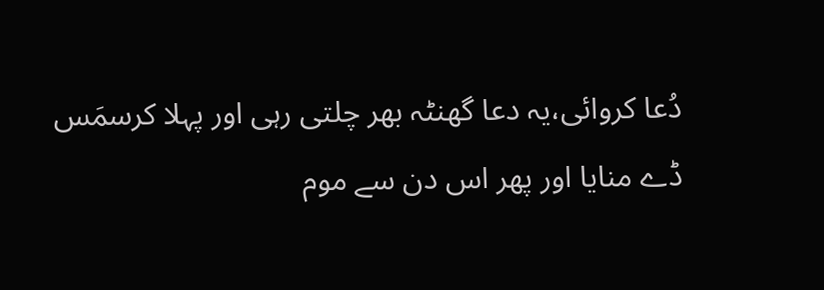دُعا کروائی،یہ دعا گھنٹہ بھر چلتی رہی اور پہلا کرسمَس ڈے منایا اور پھر اس دن سے موم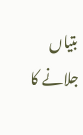بتیاں جلانے کا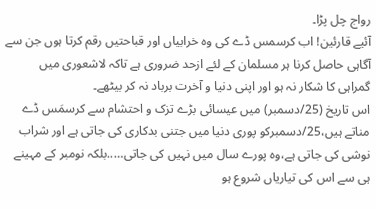رواج چل پڑا۔
آئیے قارئین! اب کرسمس ڈے کی وہ خرابیاں اور قباحتیں رقم کرتا ہوں جن سے آگاہی حاصل کرنا ہر مسلمان کے لئے ازحد ضروری ہے تاکہ لاشعوری میں گمراہی کا شکار نہ ہو اور اپنی دنیا و آخرت برباد نہ کر بیٹھے۔
اس تاریخ (25/دسمبر) میں عیسائی بڑے تزک و احتشام سے کرسمَس ڈے مناتے ہیں،25/دسمبرکو پوری دنیا میں جتنی بدکاری کی جاتی ہے اور شراب نوشی کی جاتی ہے،وہ پورے سال میں نہیں کی جاتی…..بلکہ نومبر کے مہینے ہی سے اس کی تیاریاں شروع ہو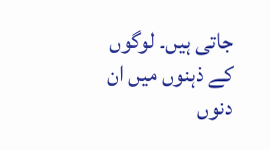جاتی ہیں۔ لوگوں کے ذہنوں میں ان دنوں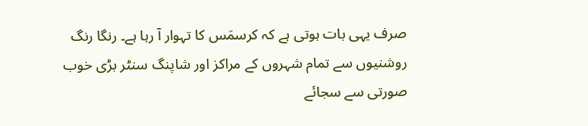صرف یہی بات ہوتی ہے کہ کرسمَس کا تہوار آ رہا ہے۔ رنگا رنگ روشنیوں سے تمام شہروں کے مراکز اور شاپنگ سنٹر بڑی خوب صورتی سے سجائے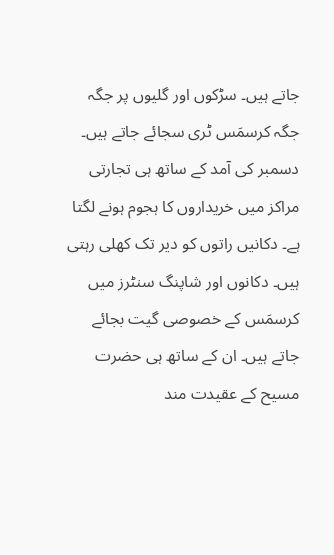جاتے ہیں۔ سڑکوں اور گلیوں پر جگہ جگہ کرسمَس ٹری سجائے جاتے ہیں۔ دسمبر کی آمد کے ساتھ ہی تجارتی مراکز میں خریداروں کا ہجوم ہونے لگتا ہے۔ دکانیں راتوں کو دیر تک کھلی رہتی ہیں۔ دکانوں اور شاپنگ سنٹرز میں کرسمَس کے خصوصی گیت بجائے جاتے ہیں۔ ان کے ساتھ ہی حضرت مسیح کے عقیدت مند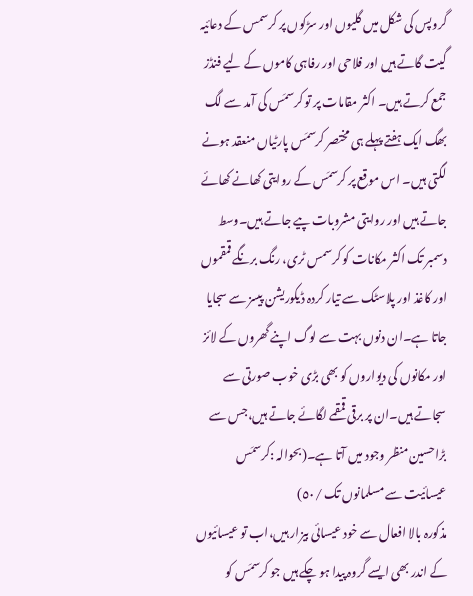گروپس کی شکل میں گلیوں اور سڑکوں پر کرسمس کے دعائیہ گیت گاتے ہیں اور فلاحی اور رفاہی کاموں کے لیے فنڈز جمع کرتے ہیں۔ اکثر مقامات پر تو کرسمَس کی آمد سے لگ بھگ ایک ہفتے پہلے ہی مختصر کرسمَس پارٹیاں منعقد ہونے لگتی ہیں۔ اس موقع پر کرسمَس کے روایتی کھانے کھائے جاتے ہیں اور روایتی مشروبات پیے جاتے ہیں۔وسط دسمبر تک اکثر مکانات کو کرسمس ٹری، رنگ برنگے قمقموں اور کاغذ اور پلاسٹک سے تیار کردہ ڈیکوریشن پیسز سے سجایا جاتا ہے۔ان دنوں بہت سے لوگ اپنے گھروں کے لائز اور مکانوں کی دیواروں کو بھی بڑی خوب صورتی سے سجاتے ہیں۔ان پر برقی قمقمے لگائے جاتے ہیں،جس سے بڑاحسین منظر وجود میں آتا ہے۔(بحوالہ :کرسمَس عیسائیت سے مسلمانوں تک /٥٠)
مذکورہ بالا افعال سے خود عیسائی بیزار ہیں،اب تو عیسائیوں کے اندر بھی ایسے گروہ پیدا ہو چکے ہیں جو کرسمَس کو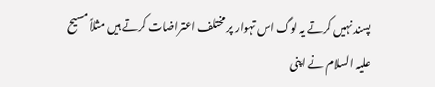پسند نہیں کرتے یہ لوگ اس تہوار پر مختلف اعتراضات کرتے ہیں مثلاً مسیح علیہ السلام نے اپنی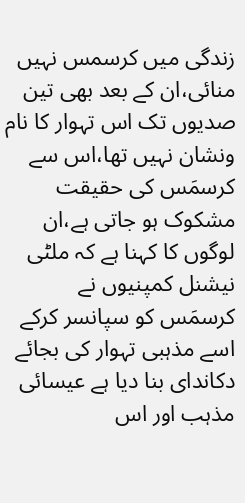زندگی میں کرسمس نہیں منائی،ان کے بعد بھی تین صدیوں تک اس تہوار کا نام ونشان نہیں تھا،اس سے کرسمَس کی حقیقت مشکوک ہو جاتی ہے،ان لوگوں کا کہنا ہے کہ ملٹی نیشنل کمپنیوں نے کرسمَس کو سپانسر کرکے اسے مذہبی تہوار کی بجائے دکاندای بنا دیا ہے عیسائی مذہب اور اس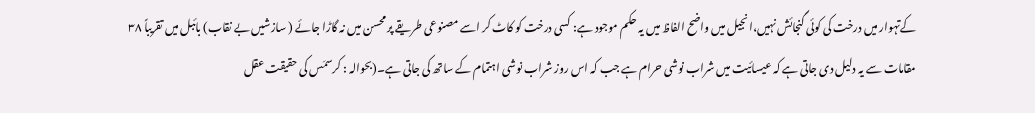کےتہوار میں درخت کی کوئی گنجائش نہیں،انجیل میں واضح الفاظ میں یہ حکم موجود ہے: کسی درخت کو کاٹ کر اسے مصنوعی طریقے پر محسن میں نہ گاڑا جائے ( سازشیں بے نقاب) بائبل میں تقریباً ۳۸ مقامات سے یہ دلیل دی جاتی ہے کہ عیسائیت میں شراب نوشی حرام ہے جب کہ اس روز شراب نوشی اہتمام کے ساتھ کی جاتی ہے۔(بحوالہ : کرسمَس کی حقیقت عقل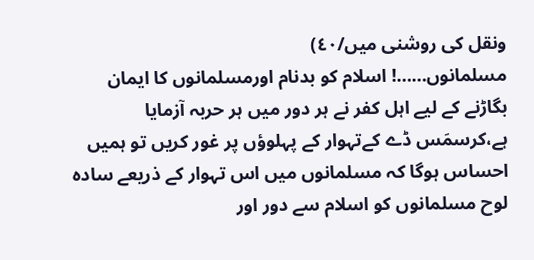ونقل کی روشنی میں/٤٠)
مسلمانوں……! اسلام کو بدنام اورمسلمانوں کا ایمان بگاڑنے کے لیے اہل کفر نے ہر دور میں ہر حربہ آزمایا ہے،کرسمَس ڈے کےتہوار کے پہلوؤں پر غور کریں تو ہمیں احساس ہوگا کہ مسلمانوں میں اس تہوار کے ذریعے سادہ لوح مسلمانوں کو اسلام سے دور اور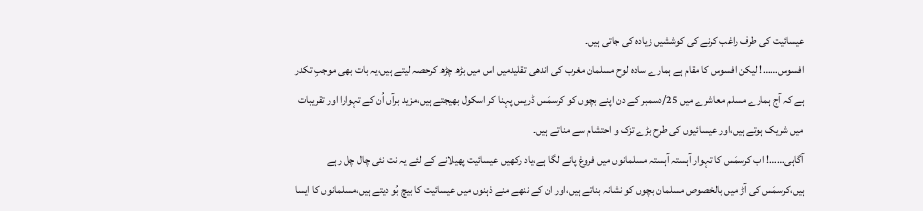عیسائیت کی طرف راغب کرنے کی کوششیں زیادہ کی جاتی ہیں۔
افسوس……! لیکن افسوس کا مقام ہے ہمارے سادہ لوح مسلمان مغرب کی اندھی تقلیدمیں اس میں بڑھ چڑھ کرحصہ لیتے ہیں،یہ بات بھی موجبِ تکدر ہے کہ آج ہمارے مسلم معاشرے میں 25/دسمبر کے دن اپنے بچوں کو کرسمَس ڈریس پہنا کر اسکول بھیجتے ہیں،مزید برآں اُن کے تہوارا اور تقریبات میں شریک ہوتے ہیں،اور عیسائیوں کی طرح بڑے تزک و احتشام سے مناتے ہیں۔
آگاہی……! اب کرسمَس کا تہوار آہستہ آہستہ مسلمانوں میں فروغ پانے لگا ہے،یاد رکھیں عیسائیت پھیلانے کے لئے یہ نت نئی چال چل رہے ہیں،کرسمَس کی آڑ میں بالخصوص مسلمان بچوں کو نشانہ بناتے ہیں،اور ان کے ننھے منے ذہنوں میں عیسائیت کا بیچ بُو دیتے ہیں،مسلمانوں کا ایسا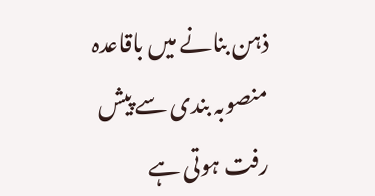ذہن بنانے میں باقاعدہ منصوبہ بندی سے پیش رفت ہوتی ہے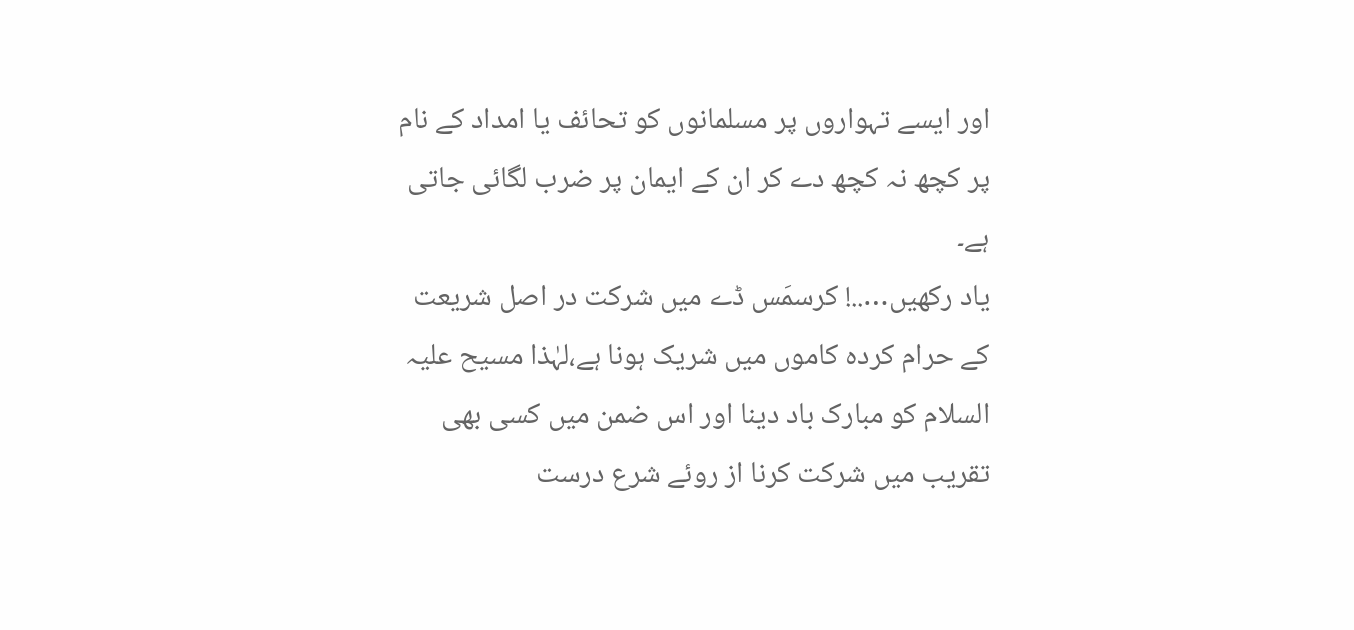اور ایسے تہواروں پر مسلمانوں کو تحائف یا امداد کے نام پر کچھ نہ کچھ دے کر ان کے ایمان پر ضرب لگائی جاتی ہے۔
یاد رکھیں…..! کرسمَس ڈے میں شرکت در اصل شریعت کے حرام کردہ کاموں میں شریک ہونا ہے،لہٰذا مسیح علیہ السلام کو مبارک باد دینا اور اس ضمن میں کسی بھی تقریب میں شرکت کرنا از روئے شرع درست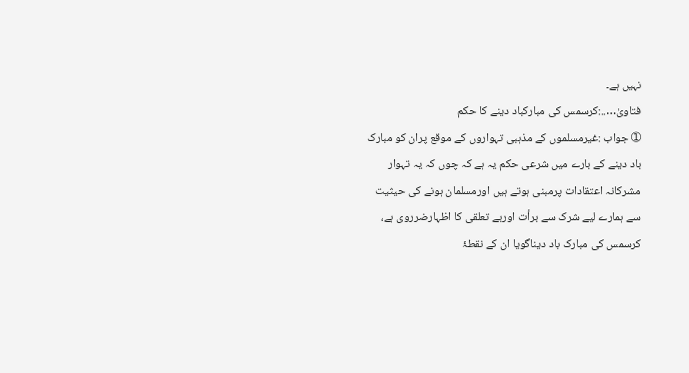نہیں ہے۔
فتاویٰ…..:کرسمس کی مبارکباد دینے کا حکم
➀ جواب :غیرمسلموں کے مذہبی تہواروں کے موقع پران کو مبارک باد دینے کے بارے میں شرعی حکم یہ ہے کہ چوں کہ یہ تہوار مشرکانہ اعتقادات پرمبنی ہوتے ہیں اورمسلمان ہونے کی حیثیت سے ہمارے لیے شرک سے برأت اوربے تعلقی کا اظہارضرروی ہے، کرسمس کی مبارک باد دیناگویا ان کے نقطۂ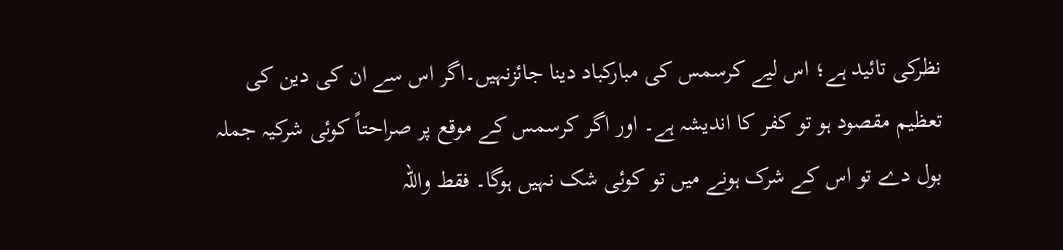نظرکی تائید ہے؛ اس لیے کرسمس کی مبارکباد دینا جائزنہیں۔اگر اس سے ان کی دین کی تعظیم مقصود ہو تو کفر کا اندیشہ ہے۔ اور اگر کرسمس کے موقع پر صراحتاً کوئی شرکیہ جملہ بول دے تو اس کے شرک ہونے میں تو کوئی شک نہیں ہوگا۔ فقط واللہ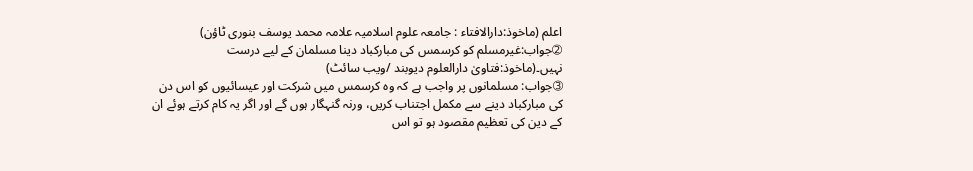اعلم (ماخوذ:دارالافتاء : جامعہ علوم اسلامیہ علامہ محمد یوسف بنوری ٹاؤن)
➁جواب:غیرمسلم کو کرسمس کی مبارکباد دینا مسلمان کے لیے درست نہیں۔(ماخوذ:فتاویٰ دارالعلوم دیوبند /ویب سائٹ)
➂جواب: مسلمانوں پر واجب ہے کہ وہ کرسمس میں شرکت اور عیسائیوں کو اس دن کی مبارکباد دینے سے مکمل اجتناب کریں، ورنہ گنہگار ہوں گے اور اگر یہ کام کرتے ہوئے ان کے دین کی تعظیم مقصود ہو تو اس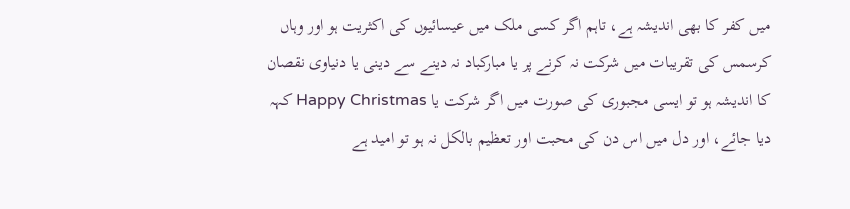میں کفر کا بھی اندیشہ ہے، تاہم اگر کسی ملک میں عیسائیوں کی اکثریت ہو اور وہاں کرسمس کی تقریبات میں شرکت نہ کرنے پر یا مبارکباد نہ دینے سے دینی یا دنیاوی نقصان کا اندیشہ ہو تو ایسی مجبوری کی صورت میں اگر شرکت یا Happy Christmas کہہ دیا جائے، اور دل میں اس دن کی محبت اور تعظیم بالکل نہ ہو تو امید ہے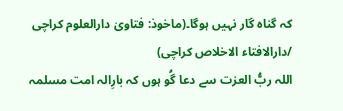کہ گناہ گار نہیں ہوگا۔(ماخوذ: فتاویٰ دارالعلوم کراچی /دارالافتاء الاخلاص کراچی)
اللہ ربُّ العزت سے دعا گُو ہوں کہ بارِالہ امت مسلمہ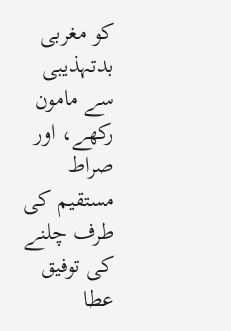کو مغربی بدتہذیبی سے مامون رکھے، اور صراط مستقیم کی طرف چلنے کی توفیق عطا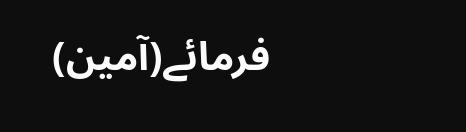فرمائے(آمین)